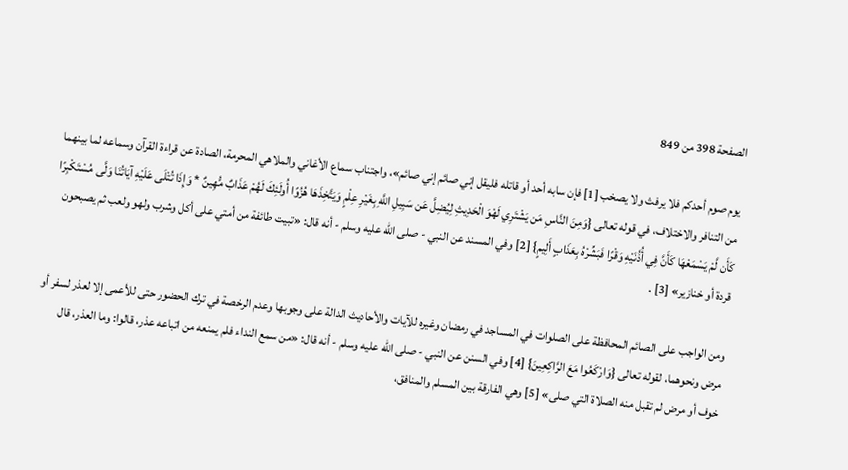الصفحة 398 من 849

يوم صوم أحدكم فلا يرفث ولا يصخب [1] فإن سابه أحد أو قاتله فليقل إني صائم إني صائم»، واجتناب سماع الأغاني والملاهي المحرمة، الصادة عن قراءة القرآن وسماعه لما بينهما من التنافر والاختلاف، في قوله تعالى {وَمِنَ النَّاسِ مَن يَشْتَرِي لَهْوَ الْحَدِيثِ لِيُضِلَّ عَن سَبِيلِ اللَّهِ بِغَيْرِ عِلْمٍ وَيَتَّخِذَهَا هُزُوًا أُولَئِكَ لَهُمْ عَذَابٌ مُّهِينٌ * وَإِذَا تُتْلَى عَلَيْهِ آيَاتُنَا وَلَّى مُسْتَكْبِرًا كَأَن لَّمْ يَسْمَعْهَا كَأَنَّ فِي أُذُنَيْهِ وَقْرًا فَبَشِّرْهُ بِعَذَابٍ أَلِيمٍ} [2] وفي المسند عن النبي - صلى الله عليه وسلم - أنه قال: «تبيت طائفة من أمتي على أكل وشرب ولهو ولعب ثم يصبحون قردة أو خنازير» [3] .

ومن الواجب على الصائم المحافظة على الصلوات في المساجد في رمضان وغيره للآيات والأحاديث الدالة على وجوبها وعدم الرخصة في ترك الحضور حتى للأعمى إلا لعذر لسفر أو مرض ونحوهما، لقوله تعالى {وَارْكَعُوا مَعَ الرَّاكِعِينَ} [4] وفي السنن عن النبي - صلى الله عليه وسلم - أنه قال: «من سمع النداء فلم يمنعه من اتباعه عذر، قالوا: وما العذر، قال خوف أو مرض لم تقبل منه الصلاة التي صلى» [5] وهي الفارقة بين المسلم والمنافق،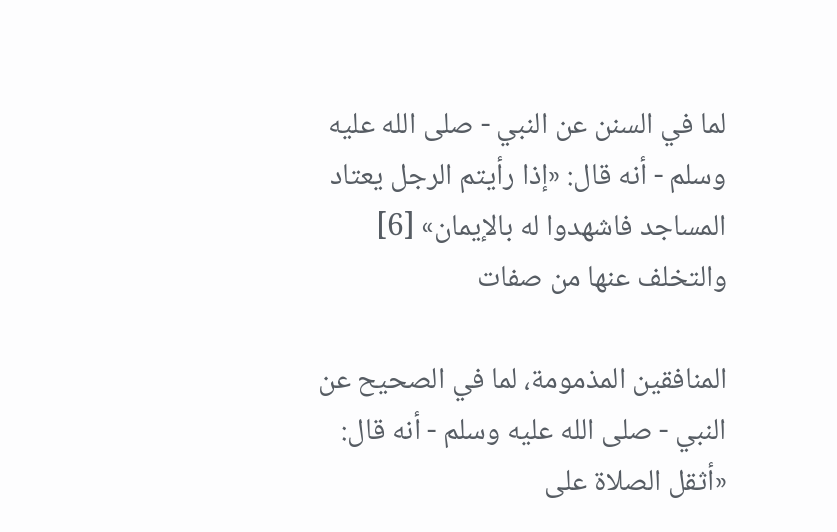لما في السنن عن النبي - صلى الله عليه وسلم - أنه قال: «إذا رأيتم الرجل يعتاد المساجد فاشهدوا له بالإيمان» [6] والتخلف عنها من صفات

المنافقين المذمومة، لما في الصحيح عن النبي - صلى الله عليه وسلم - أنه قال: «أثقل الصلاة على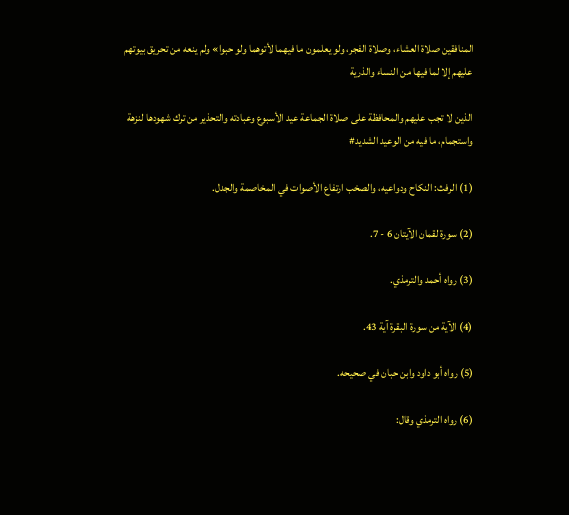المنافقين صلاة العشاء، وصلاة الفجر، ولو يعلمون ما فيهما لأتوهما ولو حبوا» ولم ينعه من تحريق بيوتهم عليهم إلا لما فيها من النساء والذرية

الذين لا تجب عليهم والمحافظة على صلاة الجماعة عيد الأسبوع وعبادته والتحذير من ترك شهودها لنزهة واستجمام، ما فيه من الوعيد الشديد#

(1) الرفث: النكاح ودواعيه، والصخب ارتفاع الأصوات في المخاصمة والجدل.

(2) سورة لقمان الآيتان 6 - 7.

(3) رواه أحمد والترمذي.

(4) الآية من سورة البقرة آية 43.

(5) رواه أبو داود وابن حبان في صحيحه.

(6) رواه الترمذي وقال: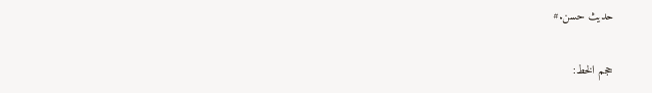حديث حسن.#

حجم الخط: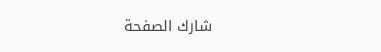شارك الصفحة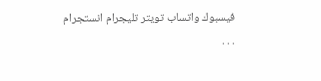فيسبوك واتساب تويتر تليجرام انستجرام
. . .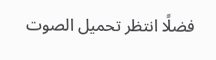فضلًا انتظر تحميل الصوت